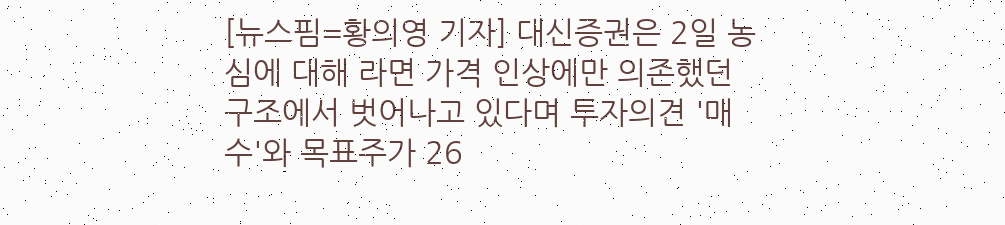[뉴스핌=황의영 기자] 대신증권은 2일 농심에 대해 라면 가격 인상에만 의존했던 구조에서 벗어나고 있다며 투자의견 '매수'와 목표주가 26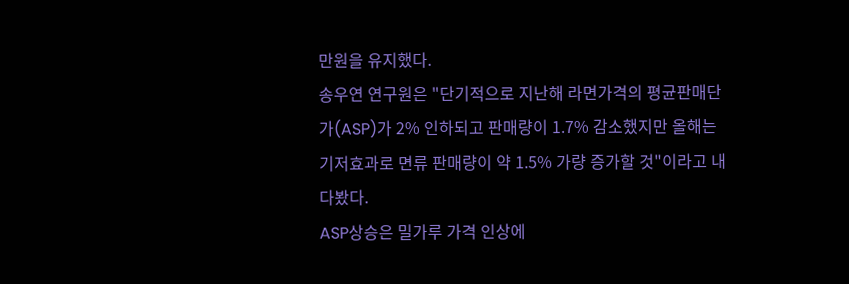만원을 유지했다.
송우연 연구원은 "단기적으로 지난해 라면가격의 평균판매단가(ASP)가 2% 인하되고 판매량이 1.7% 감소했지만 올해는 기저효과로 면류 판매량이 약 1.5% 가량 증가할 것"이라고 내다봤다.
ASP상승은 밀가루 가격 인상에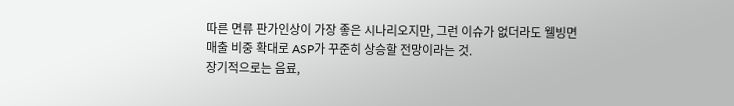따른 면류 판가인상이 가장 좋은 시나리오지만, 그런 이슈가 없더라도 웰빙면 매출 비중 확대로 ASP가 꾸준히 상승할 전망이라는 것.
장기적으로는 음료,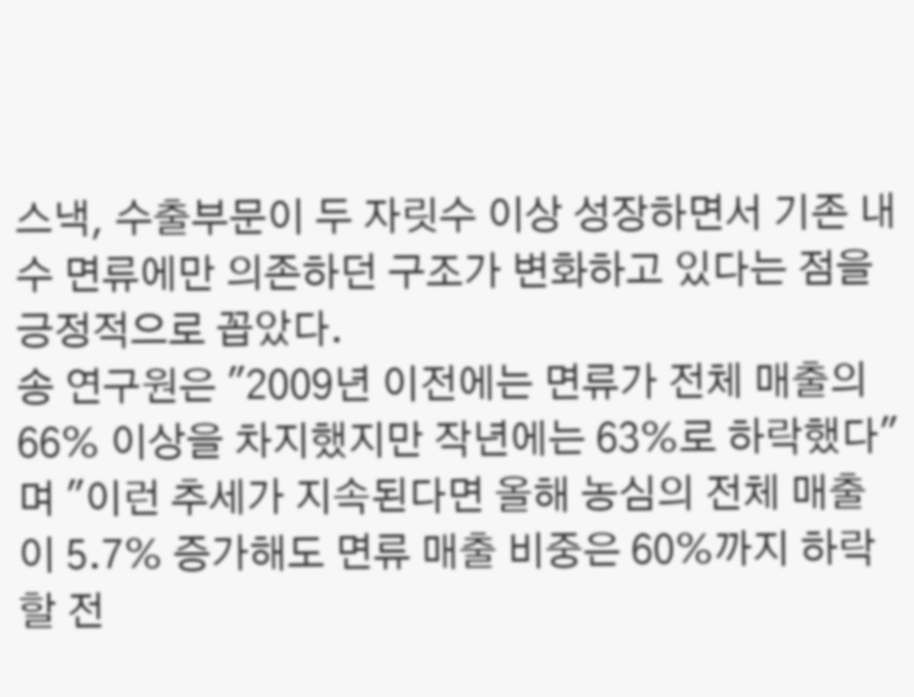스낵, 수출부문이 두 자릿수 이상 성장하면서 기존 내수 면류에만 의존하던 구조가 변화하고 있다는 점을 긍정적으로 꼽았다.
송 연구원은 "2009년 이전에는 면류가 전체 매출의 66% 이상을 차지했지만 작년에는 63%로 하락했다"며 "이런 추세가 지속된다면 올해 농심의 전체 매출이 5.7% 증가해도 면류 매출 비중은 60%까지 하락할 전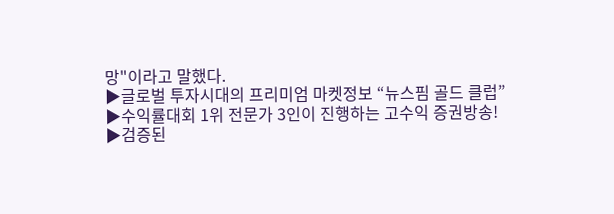망"이라고 말했다.
▶글로벌 투자시대의 프리미엄 마켓정보 “뉴스핌 골드 클럽”
▶수익률대회 1위 전문가 3인이 진행하는 고수익 증권방송!
▶검증된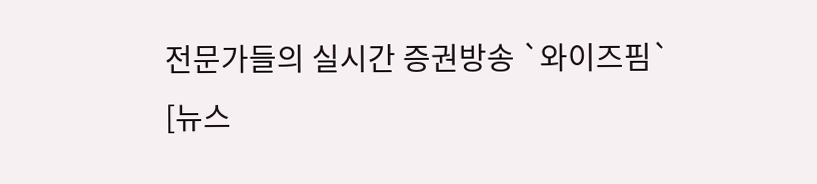전문가들의 실시간 증권방송 `와이즈핌`
[뉴스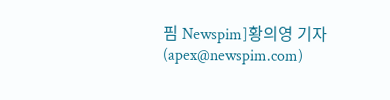핌 Newspim]황의영 기자 (apex@newspim.com)